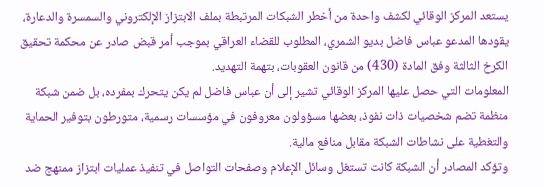يستعد المركز الوقائي لكشف واحدة من أخطر الشبكات المرتبطة بملف الابتزاز الإلكتروني والسمسرة والدعارة، يقودها المدعو عباس فاضل بديو الشمري، المطلوب للقضاء العراقي بموجب أمر قبض صادر عن محكمة تحقيق الكرخ الثالثة وفق المادة (430) من قانون العقوبات، بتهمة التهديد.
المعلومات التي حصل عليها المركز الوقائي تشير إلى أن عباس فاضل لم يكن يتحرك بمفرده، بل ضمن شبكة منظمة تضم شخصيات ذات نفوذ، بعضها مسؤولون معروفون في مؤسسات رسمية، متورطون بتوفير الحماية والتغطية على نشاطات الشبكة مقابل منافع مالية.
وتؤكد المصادر أن الشبكة كانت تستغل وسائل الإعلام وصفحات التواصل في تنفيذ عمليات ابتزاز ممنهج ضد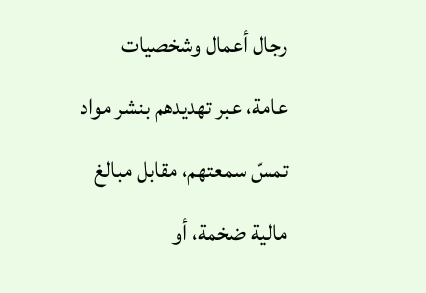رجال أعمال وشخصيات عامة، عبر تهديدهم بنشر مواد تمسّ سمعتهم، مقابل مبالغ مالية ضخمة، أو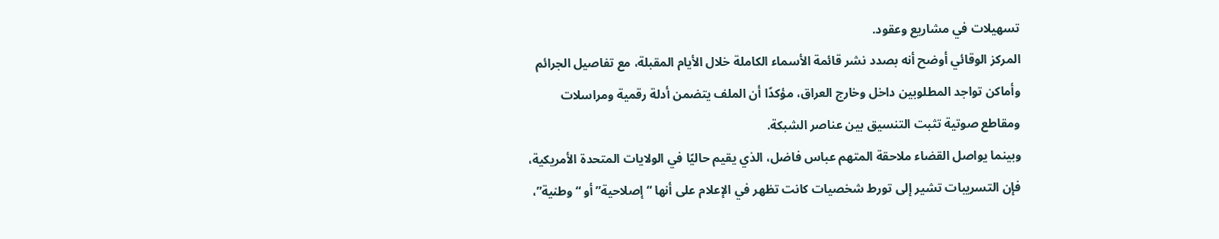تسهيلات في مشاريع وعقود.
المركز الوقائي أوضح أنه بصدد نشر قائمة الأسماء الكاملة خلال الأيام المقبلة، مع تفاصيل الجرائم وأماكن تواجد المطلوبين داخل وخارج العراق، مؤكدًا أن الملف يتضمن أدلة رقمية ومراسلات ومقاطع صوتية تثبت التنسيق بين عناصر الشبكة.
وبينما يواصل القضاء ملاحقة المتهم عباس فاضل، الذي يقيم حاليًا في الولايات المتحدة الأمريكية، فإن التسريبات تشير إلى تورط شخصيات كانت تظهر في الإعلام على أنها “إصلاحية” أو “وطنية”،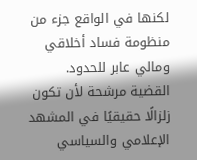لكنها في الواقع جزء من منظومة فساد أخلاقي ومالي عابر للحدود.
القضية مرشحة لأن تكون زلزالًا حقيقيًا في المشهد الإعلامي والسياسي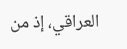العراقي، إذ من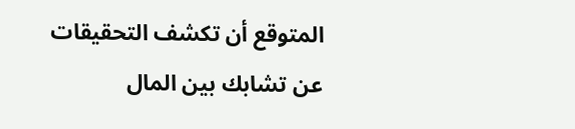المتوقع أن تكشف التحقيقات عن تشابك بين المال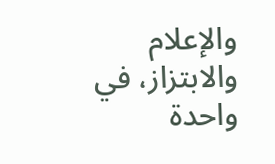والإعلام والابتزاز، في واحدة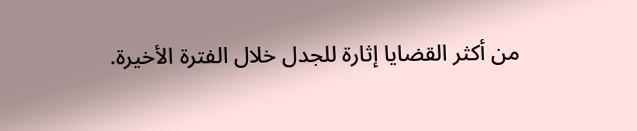من أكثر القضايا إثارة للجدل خلال الفترة الأخيرة.